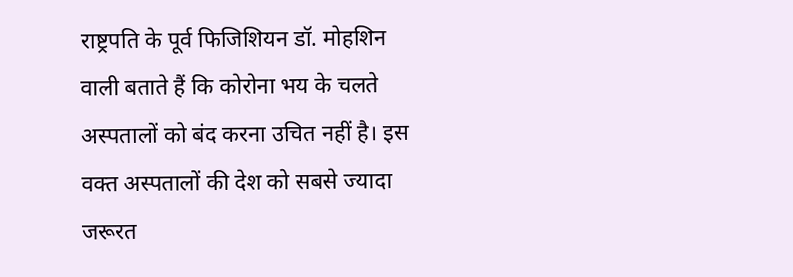राष्ट्रपति के पूर्व फिजिशियन डॉ. मोहशिन वाली बताते हैं कि कोरोना भय के चलते अस्पतालों को बंद करना उचित नहीं है। इस वक्त अस्पतालों की देश को सबसे ज्यादा जरूरत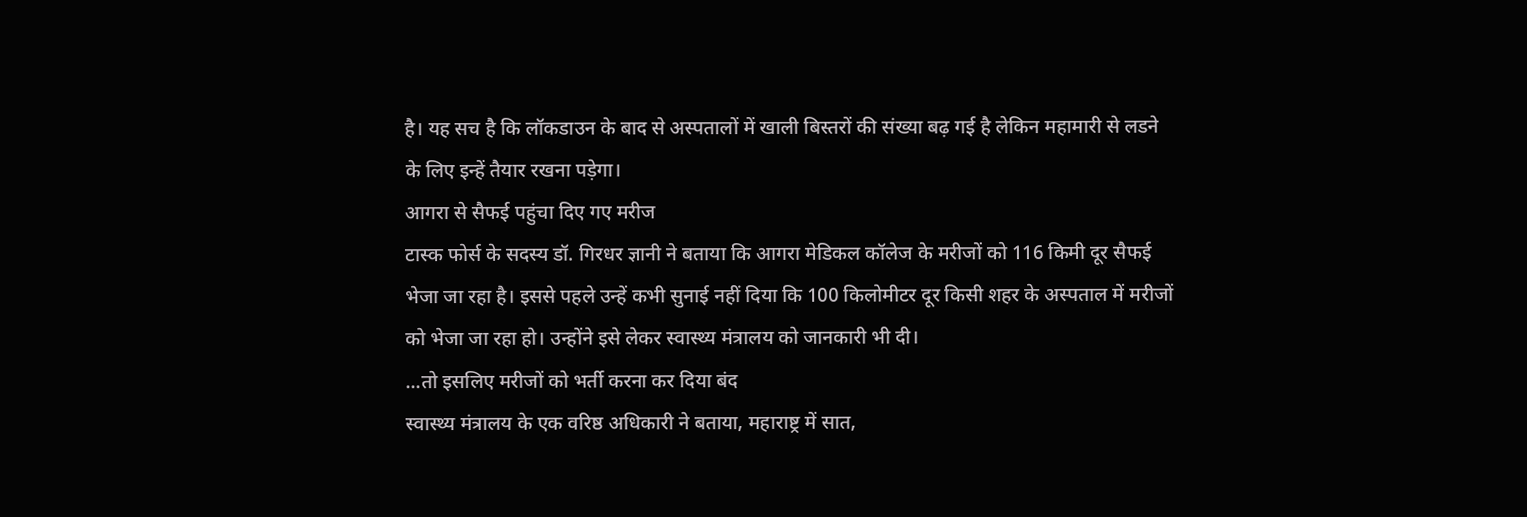है। यह सच है कि लॉकडाउन के बाद से अस्पतालों में खाली बिस्तरों की संख्या बढ़ गई है लेकिन महामारी से लडने के लिए इन्हें तैयार रखना पड़ेगा।
आगरा से सैफई पहुंचा दिए गए मरीज
टास्क फोर्स के सदस्य डॉ. गिरधर ज्ञानी ने बताया कि आगरा मेडिकल कॉलेज के मरीजों को 116 किमी दूर सैफई भेजा जा रहा है। इससे पहले उन्हें कभी सुनाई नहीं दिया कि 100 किलोमीटर दूर किसी शहर के अस्पताल में मरीजों को भेजा जा रहा हो। उन्होंने इसे लेकर स्वास्थ्य मंत्रालय को जानकारी भी दी।
...तो इसलिए मरीजों को भर्ती करना कर दिया बंद
स्वास्थ्य मंत्रालय के एक वरिष्ठ अधिकारी ने बताया, महाराष्ट्र में सात,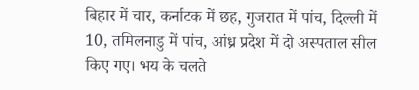बिहार में चार, कर्नाटक में छह, गुजरात में पांच, दिल्ली में 10, तमिलनाडु में पांच, आंध्र प्रदेश में दो अस्पताल सील किए गए। भय के चलते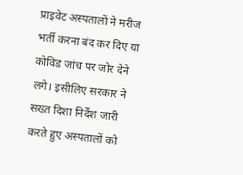प्राइवेट अस्पतालों ने मरीज भर्ती करना बंद कर दिए या कोविड जांच पर जोर देने लगे। इसीलिए सरकार ने सख्त दिशा निर्देश जारी करते हुए अस्पतालों को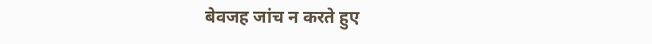बेवजह जांच न करते हुए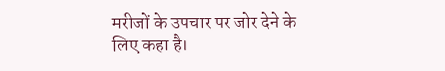मरीजों के उपचार पर जोर देने के लिए कहा है।